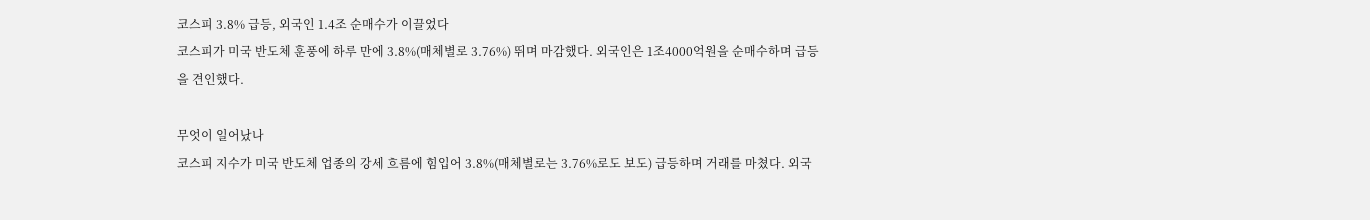코스피 3.8% 급등, 외국인 1.4조 순매수가 이끌었다
코스피가 미국 반도체 훈풍에 하루 만에 3.8%(매체별로 3.76%) 뛰며 마감했다. 외국인은 1조4000억원을 순매수하며 급등을 견인했다.

무엇이 일어났나
코스피 지수가 미국 반도체 업종의 강세 흐름에 힘입어 3.8%(매체별로는 3.76%로도 보도) 급등하며 거래를 마쳤다. 외국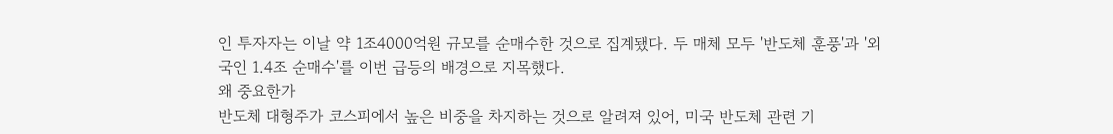인 투자자는 이날 약 1조4000억원 규모를 순매수한 것으로 집계됐다. 두 매체 모두 '반도체 훈풍'과 '외국인 1.4조 순매수'를 이번 급등의 배경으로 지목했다.
왜 중요한가
반도체 대형주가 코스피에서 높은 비중을 차지하는 것으로 알려져 있어, 미국 반도체 관련 기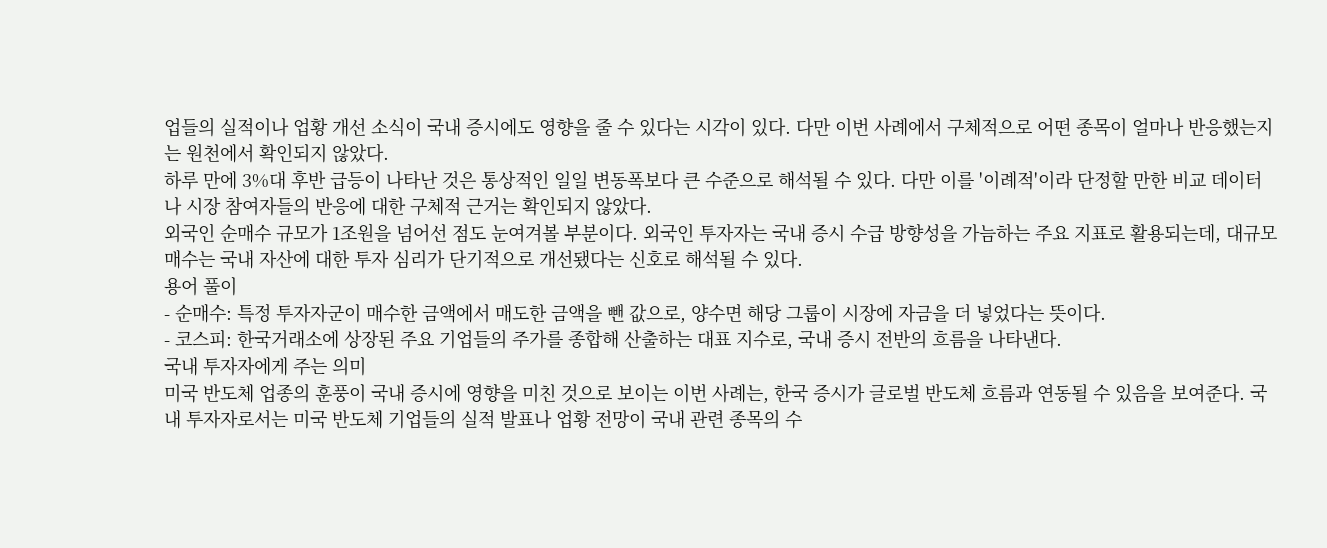업들의 실적이나 업황 개선 소식이 국내 증시에도 영향을 줄 수 있다는 시각이 있다. 다만 이번 사례에서 구체적으로 어떤 종목이 얼마나 반응했는지는 원천에서 확인되지 않았다.
하루 만에 3%대 후반 급등이 나타난 것은 통상적인 일일 변동폭보다 큰 수준으로 해석될 수 있다. 다만 이를 '이례적'이라 단정할 만한 비교 데이터나 시장 참여자들의 반응에 대한 구체적 근거는 확인되지 않았다.
외국인 순매수 규모가 1조원을 넘어선 점도 눈여겨볼 부분이다. 외국인 투자자는 국내 증시 수급 방향성을 가늠하는 주요 지표로 활용되는데, 대규모 매수는 국내 자산에 대한 투자 심리가 단기적으로 개선됐다는 신호로 해석될 수 있다.
용어 풀이
- 순매수: 특정 투자자군이 매수한 금액에서 매도한 금액을 뺀 값으로, 양수면 해당 그룹이 시장에 자금을 더 넣었다는 뜻이다.
- 코스피: 한국거래소에 상장된 주요 기업들의 주가를 종합해 산출하는 대표 지수로, 국내 증시 전반의 흐름을 나타낸다.
국내 투자자에게 주는 의미
미국 반도체 업종의 훈풍이 국내 증시에 영향을 미친 것으로 보이는 이번 사례는, 한국 증시가 글로벌 반도체 흐름과 연동될 수 있음을 보여준다. 국내 투자자로서는 미국 반도체 기업들의 실적 발표나 업황 전망이 국내 관련 종목의 수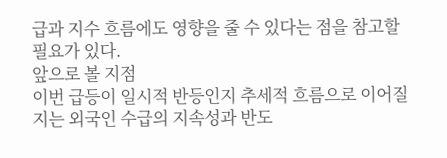급과 지수 흐름에도 영향을 줄 수 있다는 점을 참고할 필요가 있다.
앞으로 볼 지점
이번 급등이 일시적 반등인지 추세적 흐름으로 이어질지는 외국인 수급의 지속성과 반도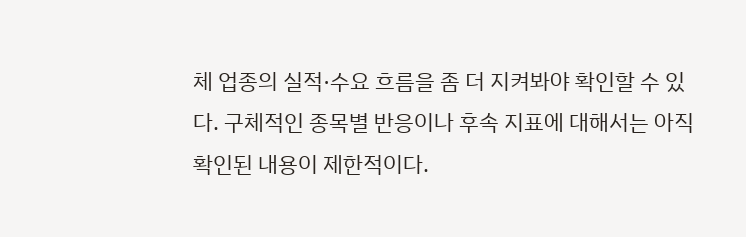체 업종의 실적·수요 흐름을 좀 더 지켜봐야 확인할 수 있다. 구체적인 종목별 반응이나 후속 지표에 대해서는 아직 확인된 내용이 제한적이다.